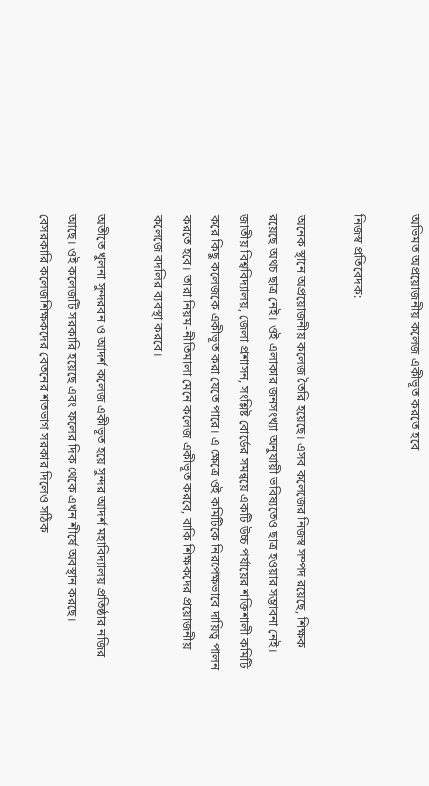অভিমত অপ্রয়োজনীয় কলেজ একীভূত করতে হবে

নিজস্ব প্রতিবেদক:

অনেক স্থানে অপ্রয়োজনীয় কলেজ তৈরি হয়েছে। এসব কলেজের নিজস্ব সম্পদ রয়েছে, শিক্ষক রয়েছে অথচ ছাত্র নেই। ওই এলাকার জনসংখ্যা অনুযায়ী ভবিষ্যতেও ছাত্র হওয়ার সম্ভাবনা নেই। জাতীয় বিশ্ববিদ্যালয়, জেলা প্রশাসন, সংশ্লিষ্ট বোর্ডের সমন্বয়ে একটি উচ্চ পর্যায়ের শক্তিশালী কমিটি করে কিছু কলেজকে একীভূত করা যেতে পারে। এ ক্ষেত্রে ওই কমিটিকে নিরপেক্ষভাবে দায়িত্ব পালন করতে হবে। তারা নিয়ম-নীতিমালা মেনে কলেজ একীভূত করবে, বাকি শিক্ষকদের প্রয়োজনীয় কলেজে বদলির ব্যবস্থা করবে।

অতীতে খুলনা সুন্দরবন ও আদর্শ কলেজ একীভূত হয়ে সুন্দর আদর্শ মহাবিদ্যালয় প্রতিষ্ঠার নজির আছে। ওই কলেজটি সরকারি হয়েছে এবং ফলের দিক থেকে এখন শীর্ষে অবস্থান করছে।
বেসরকারি কলেজশিক্ষকদের বেতনের শতভাগ সরকার দিলেও সঠিক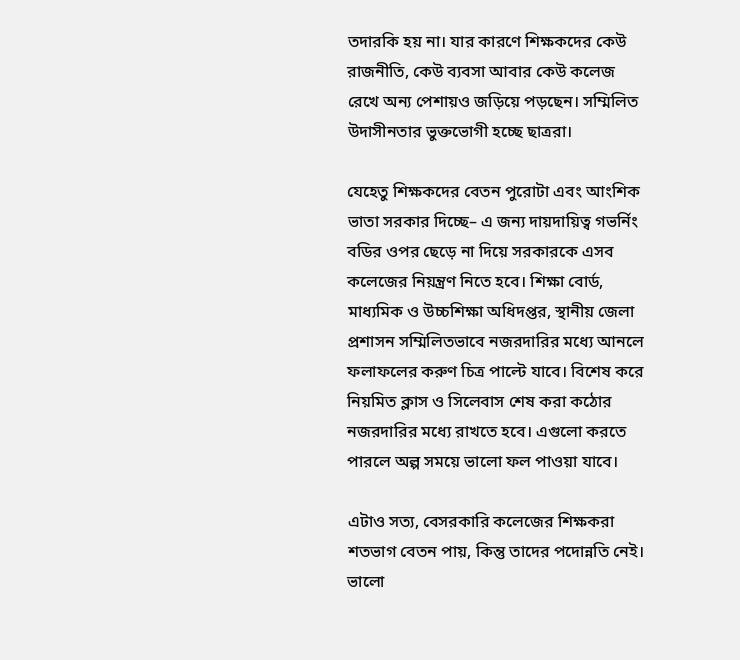তদারকি হয় না। যার কারণে শিক্ষকদের কেউ রাজনীতি, কেউ ব্যবসা আবার কেউ কলেজ রেখে অন্য পেশায়ও জড়িয়ে পড়ছেন। সম্মিলিত উদাসীনতার ভুক্তভোগী হচ্ছে ছাত্ররা।

যেহেতু শিক্ষকদের বেতন পুরোটা এবং আংশিক ভাতা সরকার দিচ্ছে– এ জন্য দায়দায়িত্ব গভর্নিং বডির ওপর ছেড়ে না দিয়ে সরকারকে এসব কলেজের নিয়ন্ত্রণ নিতে হবে। শিক্ষা বোর্ড, মাধ্যমিক ও উচ্চশিক্ষা অধিদপ্তর, স্থানীয় জেলা প্রশাসন সম্মিলিতভাবে নজরদারির মধ্যে আনলে ফলাফলের করুণ চিত্র পাল্টে যাবে। বিশেষ করে নিয়মিত ক্লাস ও সিলেবাস শেষ করা কঠোর নজরদারির মধ্যে রাখতে হবে। এগুলো করতে পারলে অল্প সময়ে ভালো ফল পাওয়া যাবে।

এটাও সত্য, বেসরকারি কলেজের শিক্ষকরা শতভাগ বেতন পায়, কিন্তু তাদের পদোন্নতি নেই। ভালো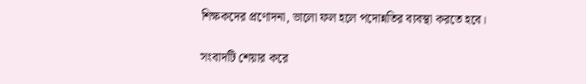শিক্ষকদের প্রণোদনা, ভালো ফল হলে পদোন্নতির ব্যবস্থা করতে হবে।

সংবাদটি শেয়ার করে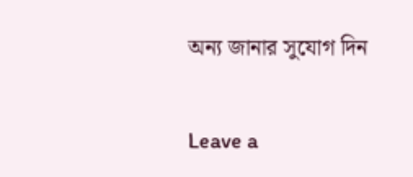অন্য জানার সুযোগ দিন

Leave a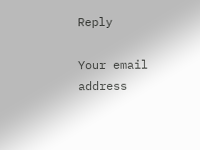Reply

Your email address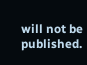will not be published.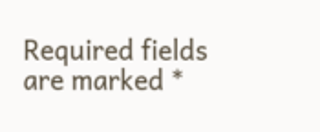Required fields are marked *